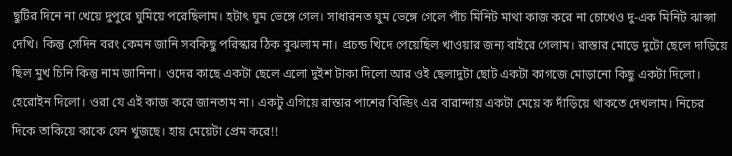ছুটির দিনে না খেয়ে দুপুরে ঘুমিয়ে পরেছিলাম। হটাৎ ঘুম ভেঙ্গে গেল। সাধারনত ঘুম ভেঙ্গে গেলে পাঁচ মিনিট মাথা কাজ করে না চোখেও দু-এক মিনিট ঝাপ্সা দেখি। কিন্তু সেদিন বরং কেমন জানি সবকিছু পরিস্কার ঠিক বুঝলাম না। প্রচন্ড খিদে পেয়েছিল খাওয়ার জন্য বাইরে গেলাম। রাস্তার মোড়ে দুটো ছেলে দাড়িয়ে ছিল মুখ চিনি কিন্তু নাম জানিনা। ওদের কাছে একটা ছেলে এলো দুইশ টাকা দিলো আর ওই ছেলাদুটা ছোট একটা কাগজে মোড়ানো কিছু একটা দিলো। হেরোইন দিলো। ওরা যে এই কাজ করে জানতাম না। একটু এগিয়ে রাস্তার পাশের বিল্ডিং এর বারান্দায় একটা মেয়ে ক দাঁড়িয়ে থাকতে দেখলাম। নিচের দিকে তাকিয়ে কাকে যেন খুজছে। হায় মেয়েটা প্রেম করে!!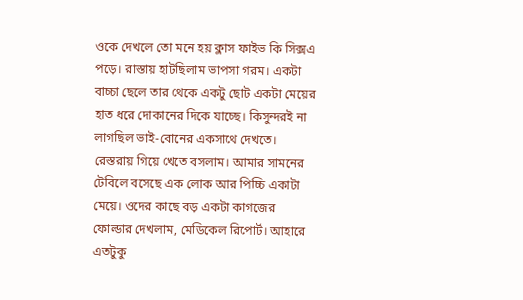ওকে দেখলে তো মনে হয় ক্লাস ফাইভ কি সিক্সএ পড়ে। রাস্তায় হাটছিলাম ভাপসা গরম। একটা বাচ্চা ছেলে তার থেকে একটু ছোট একটা মেয়ের হাত ধরে দোকানের দিকে যাচ্ছে। কিসুন্দরই না লাগছিল ভাই-বোনের একসাথে দেখতে। রেস্তরায় গিয়ে খেতে বসলাম। আমার সামনের টেবিলে বসেছে এক লোক আর পিচ্চি একাটা মেয়ে। ওদের কাছে বড় একটা কাগজের ফোল্ডার দেখলাম, মেডিকেল রিপোর্ট। আহারে এতটুকু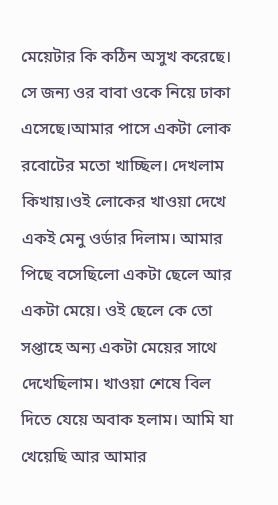মেয়েটার কি কঠিন অসুখ করেছে। সে জন্য ওর বাবা ওকে নিয়ে ঢাকা এসেছে।আমার পাসে একটা লোক রবোটের মতো খাচ্ছিল। দেখলাম কিখায়।ওই লোকের খাওয়া দেখে একই মেনু ওর্ডার দিলাম। আমার পিছে বসেছিলো একটা ছেলে আর একটা মেয়ে। ওই ছেলে কে তো সপ্তাহে অন্য একটা মেয়ের সাথে দেখেছিলাম। খাওয়া শেষে বিল দিতে যেয়ে অবাক হলাম। আমি যা খেয়েছি আর আমার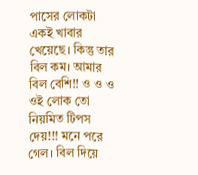পাসের লোকটা একই খাবার খেয়েছে। কিন্তু তার বিল কম। আমার বিল বেশি!! ও ও ও ওই লোক তো নিয়মিত টিপস দেয়!!! মনে পরে গেল। বিল দিয়ে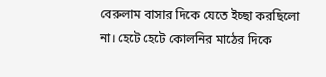বেরুলাম বাসার দিকে যেতে ইচ্ছা করছিলো না। হেটে হেটে কোলনির মাঠের দিকে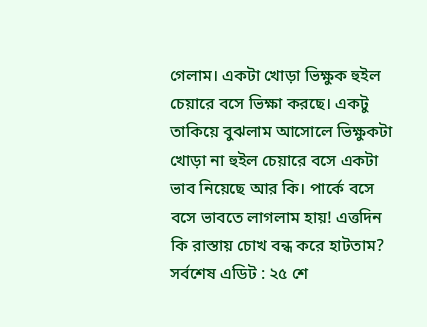গেলাম। একটা খোড়া ভিক্ষুক হুইল চেয়ারে বসে ভিক্ষা করছে। একটু তাকিয়ে বুঝলাম আসোলে ভিক্ষুকটা খোড়া না হুইল চেয়ারে বসে একটা ভাব নিয়েছে আর কি। পার্কে বসে বসে ভাবতে লাগলাম হায়! এত্তদিন কি রাস্তায় চোখ বন্ধ করে হাটতাম?
সর্বশেষ এডিট : ২৫ শে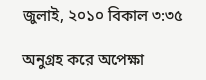জুলাই, ২০১০ বিকাল ৩:৩৫

অনুগ্রহ করে অপেক্ষা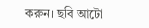করুন। ছবি আটো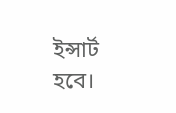ইন্সার্ট হবে।